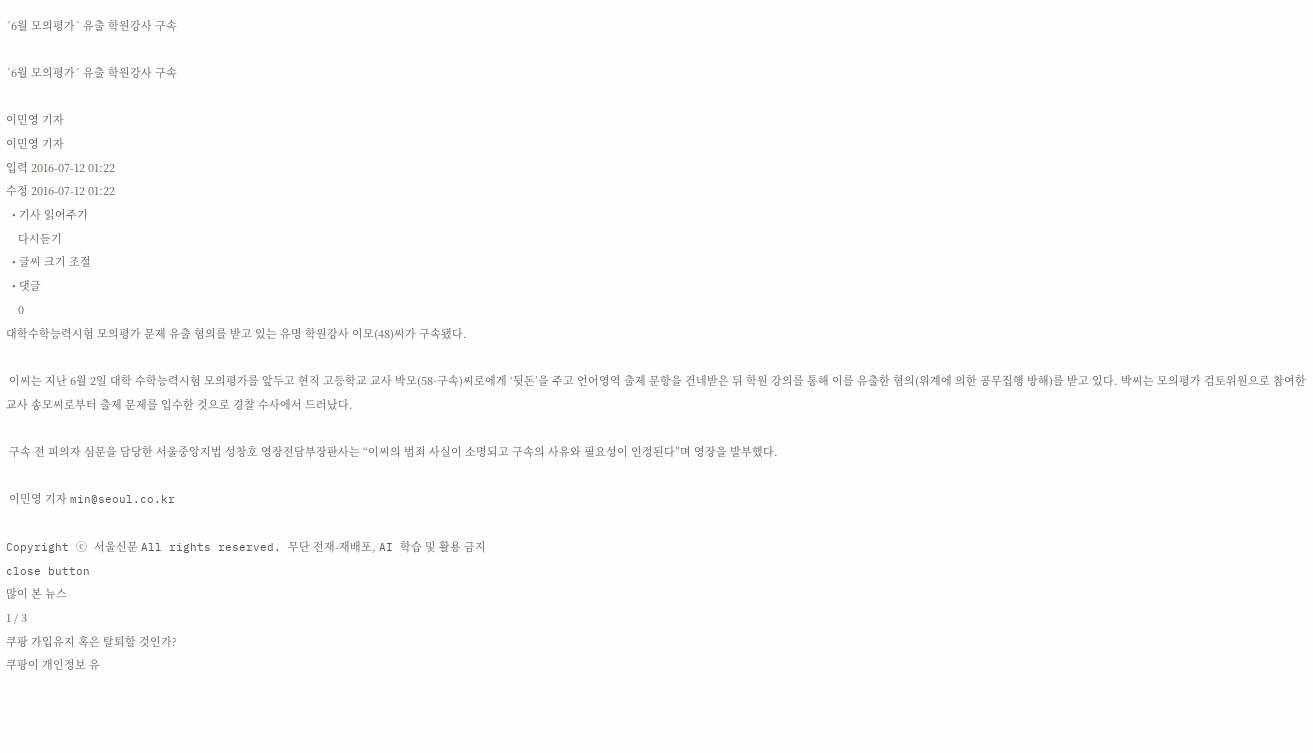´6월 모의평가´ 유출 학원강사 구속

´6월 모의평가´ 유출 학원강사 구속

이민영 기자
이민영 기자
입력 2016-07-12 01:22
수정 2016-07-12 01:22
  • 기사 읽어주기
    다시듣기
  • 글씨 크기 조절
  • 댓글
    0
대학수학능력시험 모의평가 문제 유출 혐의를 받고 있는 유명 학원강사 이모(48)씨가 구속됐다.

 이씨는 지난 6월 2일 대학 수학능력시험 모의평가를 앞두고 현직 고등학교 교사 박모(58·구속)씨로에게 ‘뒷돈’을 주고 언어영역 출제 문항을 건네받은 뒤 학원 강의를 통해 이를 유출한 혐의(위계에 의한 공무집행 방해)를 받고 있다. 박씨는 모의평가 검토위원으로 참여한 교사 송모씨로부터 출제 문제를 입수한 것으로 경찰 수사에서 드러났다.

 구속 전 피의자 심문을 담당한 서울중앙지법 성창호 영장전담부장판사는 “이씨의 범죄 사실이 소명되고 구속의 사유와 필요성이 인정된다”며 영장을 발부했다.

 이민영 기자 min@seoul.co.kr

Copyright ⓒ 서울신문 All rights reserved. 무단 전재-재배포, AI 학습 및 활용 금지
close button
많이 본 뉴스
1 / 3
쿠팡 가입유지 혹은 탈퇴할 것인가?
쿠팡이 개인정보 유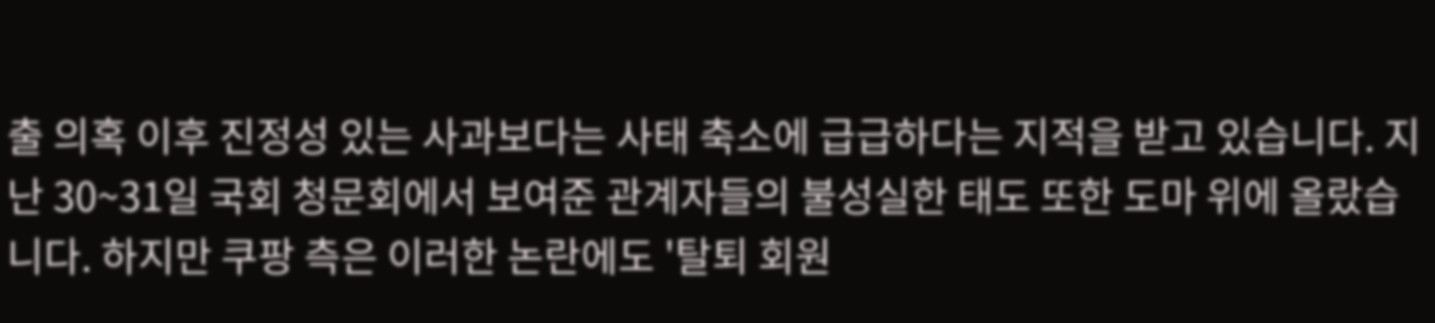출 의혹 이후 진정성 있는 사과보다는 사태 축소에 급급하다는 지적을 받고 있습니다. 지난 30~31일 국회 청문회에서 보여준 관계자들의 불성실한 태도 또한 도마 위에 올랐습니다. 하지만 쿠팡 측은 이러한 논란에도 '탈퇴 회원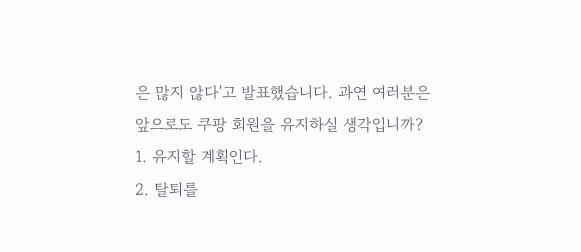은 많지 않다'고 발표했습니다. 과연 여러분은 앞으로도 쿠팡 회원을 유지하실 생각입니까?
1. 유지할 계획인다.
2. 탈퇴를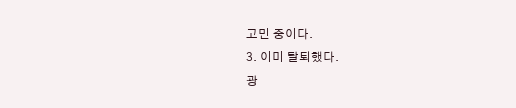고민 중이다.
3. 이미 탈퇴했다.
광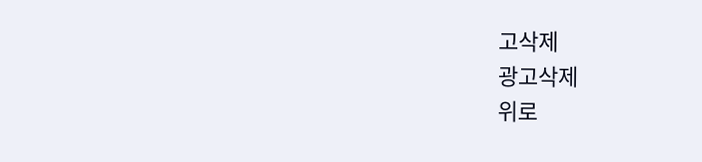고삭제
광고삭제
위로